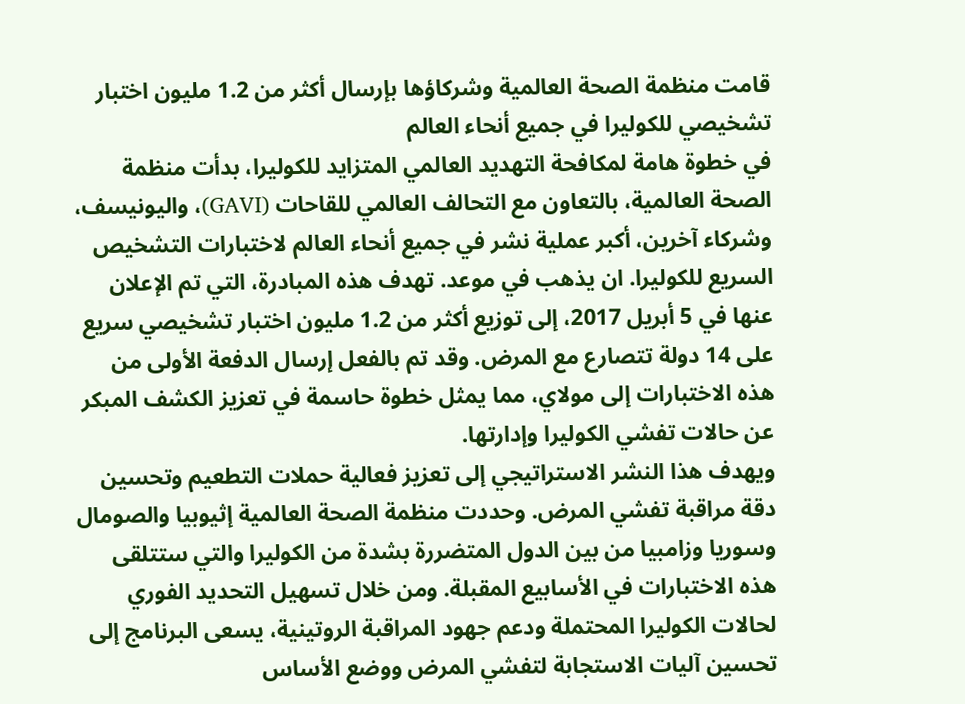قامت منظمة الصحة العالمية وشركاؤها بإرسال أكثر من 1.2 مليون اختبار تشخيصي للكوليرا في جميع أنحاء العالم
في خطوة هامة لمكافحة التهديد العالمي المتزايد للكوليرا، بدأت منظمة الصحة العالمية، بالتعاون مع التحالف العالمي للقاحات (GAVI)، واليونيسف، وشركاء آخرين، أكبر عملية نشر في جميع أنحاء العالم لاختبارات التشخيص السريع للكوليرا. ان يذهب في موعد. تهدف هذه المبادرة، التي تم الإعلان عنها في 5 أبريل 2017، إلى توزيع أكثر من 1.2 مليون اختبار تشخيصي سريع على 14 دولة تتصارع مع المرض. وقد تم بالفعل إرسال الدفعة الأولى من هذه الاختبارات إلى مولاي، مما يمثل خطوة حاسمة في تعزيز الكشف المبكر عن حالات تفشي الكوليرا وإدارتها.
ويهدف هذا النشر الاستراتيجي إلى تعزيز فعالية حملات التطعيم وتحسين دقة مراقبة تفشي المرض. وحددت منظمة الصحة العالمية إثيوبيا والصومال وسوريا وزامبيا من بين الدول المتضررة بشدة من الكوليرا والتي ستتلقى هذه الاختبارات في الأسابيع المقبلة. ومن خلال تسهيل التحديد الفوري لحالات الكوليرا المحتملة ودعم جهود المراقبة الروتينية، يسعى البرنامج إلى تحسين آليات الاستجابة لتفشي المرض ووضع الأساس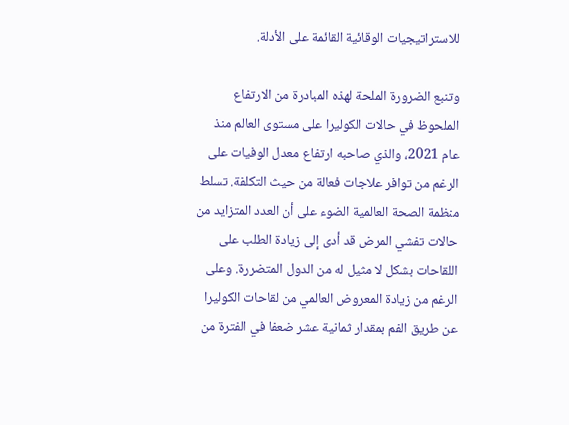للاستراتيجيات الوقائية القائمة على الأدلة.

وتنبع الضرورة الملحة لهذه المبادرة من الارتفاع الملحوظ في حالات الكوليرا على مستوى العالم منذ عام 2021، والذي صاحبه ارتفاع معدل الوفيات على الرغم من توافر علاجات فعالة من حيث التكلفة. تسلط منظمة الصحة العالمية الضوء على أن العدد المتزايد من حالات تفشي المرض قد أدى إلى زيادة الطلب على اللقاحات بشكل لا مثيل له من الدول المتضررة. وعلى الرغم من زيادة المعروض العالمي من لقاحات الكوليرا عن طريق الفم بمقدار ثمانية عشر ضعفا في الفترة من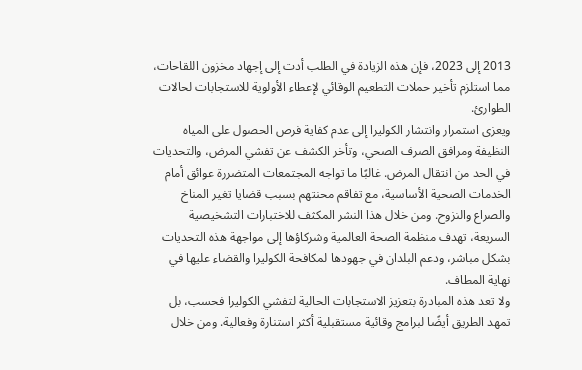2013 إلى 2023، فإن هذه الزيادة في الطلب أدت إلى إجهاد مخزون اللقاحات، مما استلزم تأخير حملات التطعيم الوقائي لإعطاء الأولوية للاستجابات لحالات الطوارئ.
ويعزى استمرار وانتشار الكوليرا إلى عدم كفاية فرص الحصول على المياه النظيفة ومرافق الصرف الصحي، وتأخر الكشف عن تفشي المرض، والتحديات في الحد من انتقال المرض. غالبًا ما تواجه المجتمعات المتضررة عوائق أمام الخدمات الصحية الأساسية، مع تفاقم محنتهم بسبب قضايا تغير المناخ والصراع والنزوح. ومن خلال هذا النشر المكثف للاختبارات التشخيصية السريعة، تهدف منظمة الصحة العالمية وشركاؤها إلى مواجهة هذه التحديات بشكل مباشر، ودعم البلدان في جهودها لمكافحة الكوليرا والقضاء عليها في نهاية المطاف.
ولا تعد هذه المبادرة بتعزيز الاستجابات الحالية لتفشي الكوليرا فحسب، بل تمهد الطريق أيضًا لبرامج وقائية مستقبلية أكثر استنارة وفعالية. ومن خلال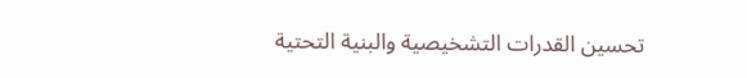تحسين القدرات التشخيصية والبنية التحتية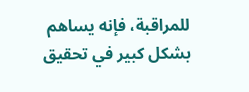للمراقبة، فإنه يساهم بشكل كبير في تحقيق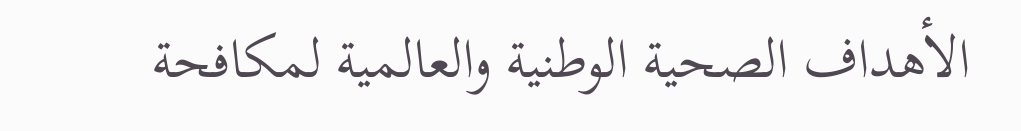الأهداف الصحية الوطنية والعالمية لمكافحة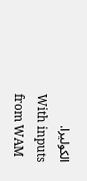الكوليرا.
With inputs from WAM